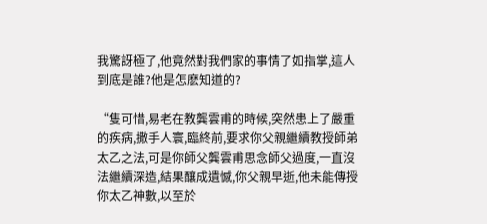我驚訝極了,他竟然對我們家的事情了如指掌,這人到底是誰?他是怎麽知道的?

“隻可惜,易老在教龔雲甫的時候,突然患上了嚴重的疾病,撒手人寰,臨終前,要求你父親繼續教授師弟太乙之法,可是你師父龔雲甫思念師父過度,一直沒法繼續深造,結果釀成遺憾,你父親早逝,他未能傳授你太乙神數,以至於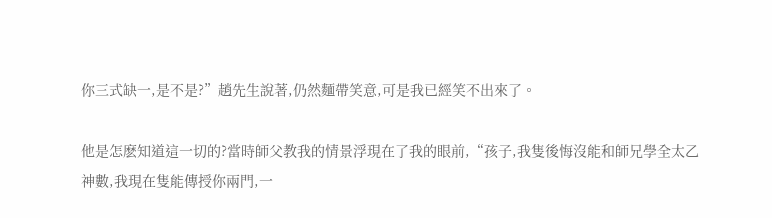你三式缺一,是不是?”趙先生說著,仍然麵帶笑意,可是我已經笑不出來了。

他是怎麽知道這一切的?當時師父教我的情景浮現在了我的眼前,“孩子,我隻後悔沒能和師兄學全太乙神數,我現在隻能傳授你兩門,一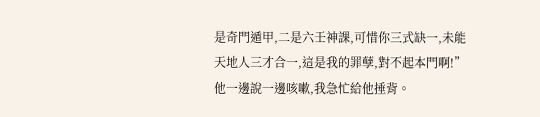是奇門遁甲,二是六壬神課,可惜你三式缺一,未能天地人三才合一,這是我的罪孽,對不起本門啊!”他一邊說一邊咳嗽,我急忙給他捶背。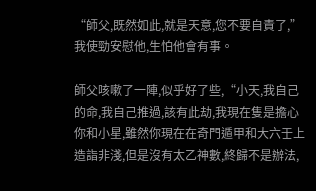“師父,既然如此,就是天意,您不要自責了,”我使勁安慰他,生怕他會有事。

師父咳嗽了一陣,似乎好了些,“小天,我自己的命,我自己推過,該有此劫,我現在隻是擔心你和小星,雖然你現在在奇門遁甲和大六壬上造詣非淺,但是沒有太乙神數,終歸不是辦法,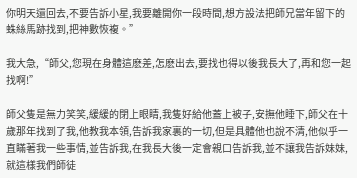你明天還回去,不要告訴小星,我要離開你一段時間,想方設法把師兄當年留下的蛛絲馬跡找到,把神數恢複。”

我大急,“師父,您現在身體這麽差,怎麽出去,要找也得以後我長大了,再和您一起找啊!”

師父隻是無力笑笑,緩緩的閉上眼睛,我隻好給他蓋上被子,安撫他睡下,師父在十歲那年找到了我,他教我本領,告訴我家裏的一切,但是具體他也說不清,他似乎一直瞞著我一些事情,並告訴我,在我長大後一定會親口告訴我,並不讓我告訴妹妹,就這樣我們師徒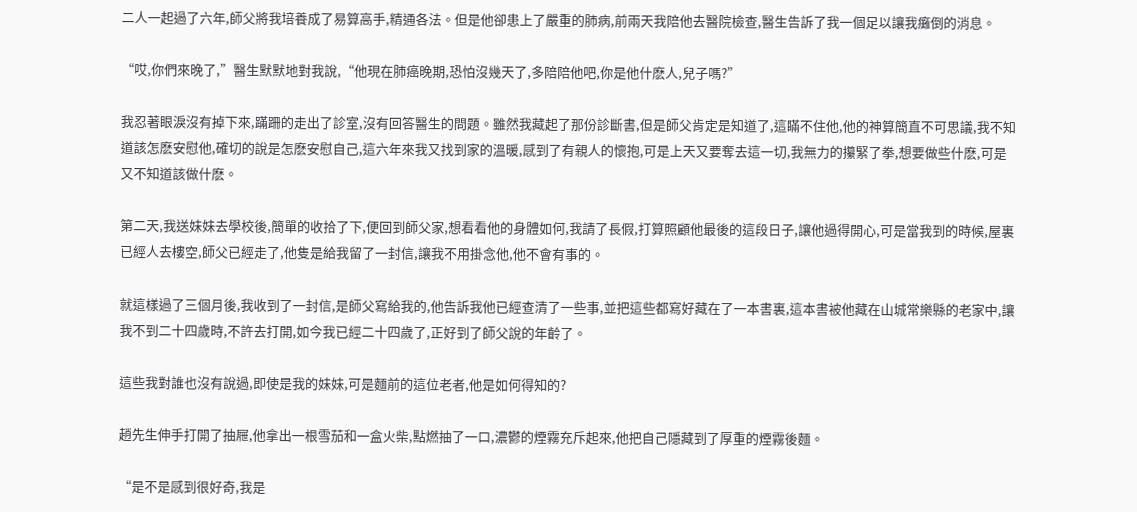二人一起過了六年,師父將我培養成了易算高手,精通各法。但是他卻患上了嚴重的肺病,前兩天我陪他去醫院檢查,醫生告訴了我一個足以讓我癱倒的消息。

“哎,你們來晚了,”醫生默默地對我說,“他現在肺癌晚期,恐怕沒幾天了,多陪陪他吧,你是他什麽人,兒子嗎?”

我忍著眼淚沒有掉下來,蹣跚的走出了診室,沒有回答醫生的問題。雖然我藏起了那份診斷書,但是師父肯定是知道了,這瞞不住他,他的神算簡直不可思議,我不知道該怎麽安慰他,確切的說是怎麽安慰自己,這六年來我又找到家的溫暖,感到了有親人的懷抱,可是上天又要奪去這一切,我無力的攥緊了拳,想要做些什麽,可是又不知道該做什麽。

第二天,我送妹妹去學校後,簡單的收拾了下,便回到師父家,想看看他的身體如何,我請了長假,打算照顧他最後的這段日子,讓他過得開心,可是當我到的時候,屋裏已經人去樓空,師父已經走了,他隻是給我留了一封信,讓我不用掛念他,他不會有事的。

就這樣過了三個月後,我收到了一封信,是師父寫給我的,他告訴我他已經查清了一些事,並把這些都寫好藏在了一本書裏,這本書被他藏在山城常樂縣的老家中,讓我不到二十四歲時,不許去打開,如今我已經二十四歲了,正好到了師父說的年齡了。

這些我對誰也沒有說過,即使是我的妹妹,可是麵前的這位老者,他是如何得知的?

趙先生伸手打開了抽屜,他拿出一根雪茄和一盒火柴,點燃抽了一口,濃鬱的煙霧充斥起來,他把自己隱藏到了厚重的煙霧後麵。

“是不是感到很好奇,我是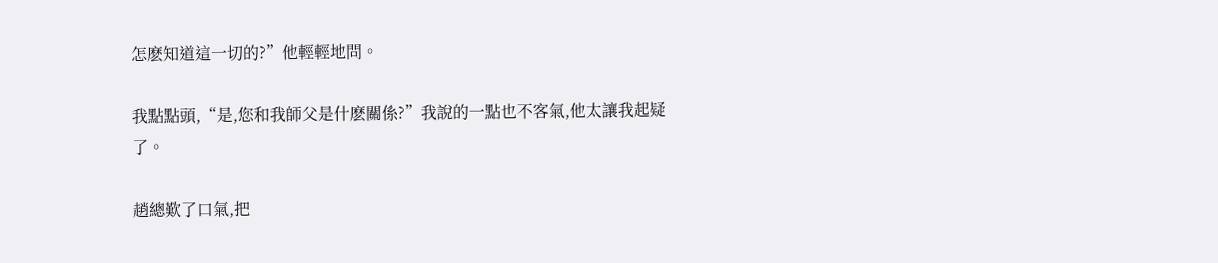怎麽知道這一切的?”他輕輕地問。

我點點頭,“是,您和我師父是什麽關係?”我說的一點也不客氣,他太讓我起疑了。

趙總歎了口氣,把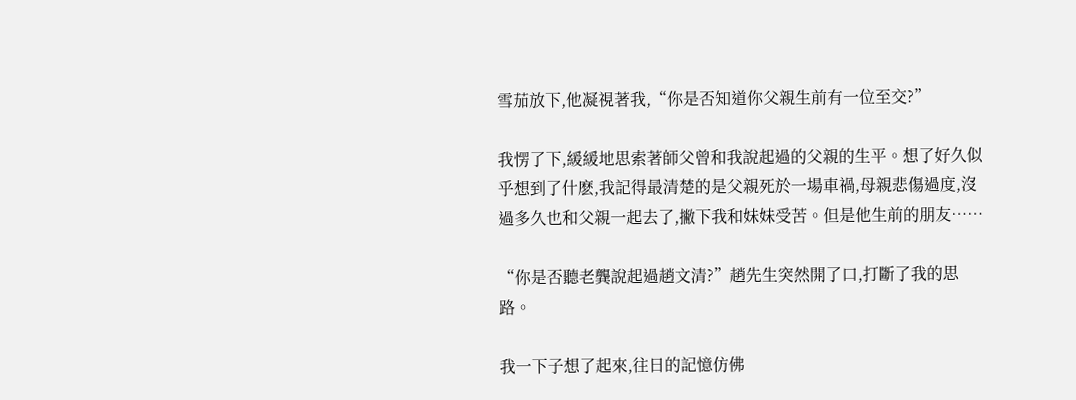雪茄放下,他凝視著我,“你是否知道你父親生前有一位至交?”

我愣了下,緩緩地思索著師父曾和我說起過的父親的生平。想了好久似乎想到了什麽,我記得最清楚的是父親死於一場車禍,母親悲傷過度,沒過多久也和父親一起去了,撇下我和妹妹受苦。但是他生前的朋友……

“你是否聽老龔說起過趙文清?”趙先生突然開了口,打斷了我的思路。

我一下子想了起來,往日的記憶仿佛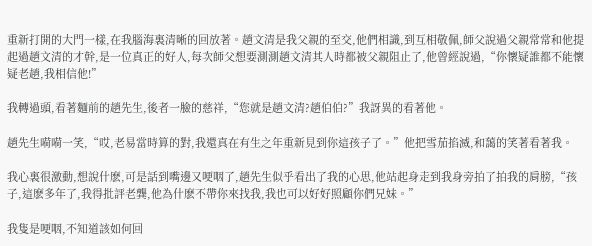重新打開的大門一樣,在我腦海裏清晰的回放著。趙文清是我父親的至交,他們相識,到互相敬佩,師父說過父親常常和他提起過趙文清的才幹,是一位真正的好人,每次師父想要測測趙文清其人時都被父親阻止了,他曾經說過,“你懷疑誰都不能懷疑老趙,我相信他!”

我轉過頭,看著麵前的趙先生,後者一臉的慈祥,“您就是趙文清?趙伯伯?”我訝異的看著他。

趙先生嗬嗬一笑,“哎,老易當時算的對,我還真在有生之年重新見到你這孩子了。”他把雪茄掐滅,和藹的笑著看著我。

我心裏很激動,想說什麽,可是話到嘴邊又哽咽了,趙先生似乎看出了我的心思,他站起身走到我身旁拍了拍我的肩膀,“孩子,這麽多年了,我得批評老龔,他為什麽不帶你來找我,我也可以好好照顧你們兄妹。”

我隻是哽咽,不知道該如何回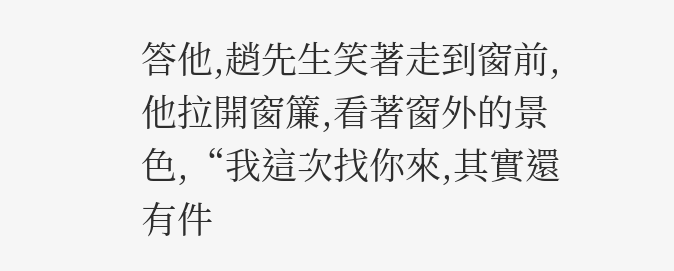答他,趙先生笑著走到窗前,他拉開窗簾,看著窗外的景色,“我這次找你來,其實還有件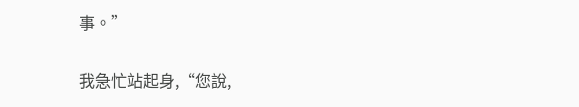事。”

我急忙站起身,“您說,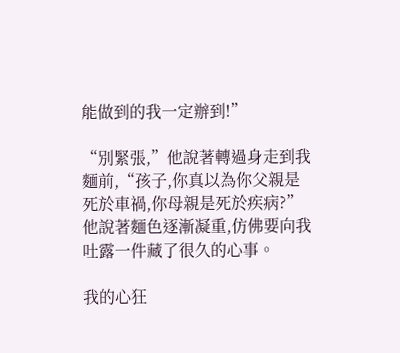能做到的我一定辦到!”

“別緊張,”他說著轉過身走到我麵前,“孩子,你真以為你父親是死於車禍,你母親是死於疾病?”他說著麵色逐漸凝重,仿佛要向我吐露一件藏了很久的心事。

我的心狂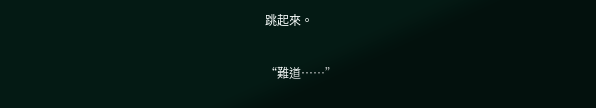跳起來。

“難道……”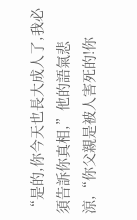“是的,你今天也長大成人了,我必須告訴你真相,”他的語氣悲涼,“你父親是被人害死的!你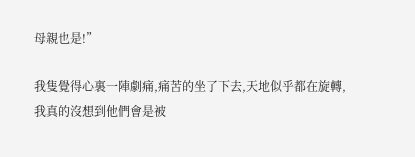母親也是!”

我隻覺得心裏一陣劇痛,痛苦的坐了下去,天地似乎都在旋轉,我真的沒想到他們會是被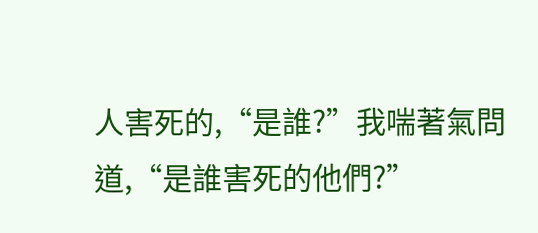人害死的,“是誰?”我喘著氣問道,“是誰害死的他們?”